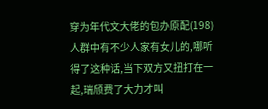穿为年代文大佬的包办原配(198)
人群中有不少人家有女儿的,哪听得了这种话,当下双方又扭打在一起,瑞颀费了大力才叫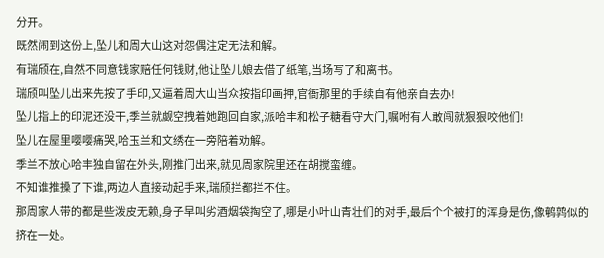分开。
既然闹到这份上,坠儿和周大山这对怨偶注定无法和解。
有瑞颀在,自然不同意钱家赔任何钱财,他让坠儿娘去借了纸笔,当场写了和离书。
瑞颀叫坠儿出来先按了手印,又逼着周大山当众按指印画押,官衙那里的手续自有他亲自去办!
坠儿指上的印泥还没干,季兰就觑空拽着她跑回自家,派哈丰和松子糖看守大门,嘱咐有人敢闯就狠狠咬他们!
坠儿在屋里嘤嘤痛哭,哈玉兰和文绣在一旁陪着劝解。
季兰不放心哈丰独自留在外头,刚推门出来,就见周家院里还在胡搅蛮缠。
不知谁推搡了下谁,两边人直接动起手来,瑞颀拦都拦不住。
那周家人带的都是些泼皮无赖,身子早叫劣酒烟袋掏空了,哪是小叶山青壮们的对手,最后个个被打的浑身是伤,像鹌鹑似的挤在一处。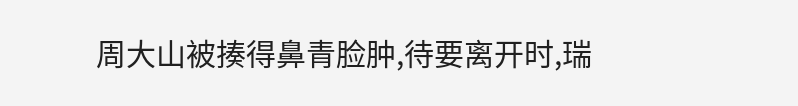周大山被揍得鼻青脸肿,待要离开时,瑞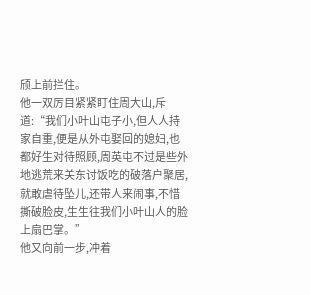颀上前拦住。
他一双厉目紧紧盯住周大山,斥道:“我们小叶山屯子小,但人人持家自重,便是从外屯娶回的媳妇,也都好生对待照顾,周英屯不过是些外地逃荒来关东讨饭吃的破落户聚居,就敢虐待坠儿,还带人来闹事,不惜撕破脸皮,生生往我们小叶山人的脸上扇巴掌。”
他又向前一步,冲着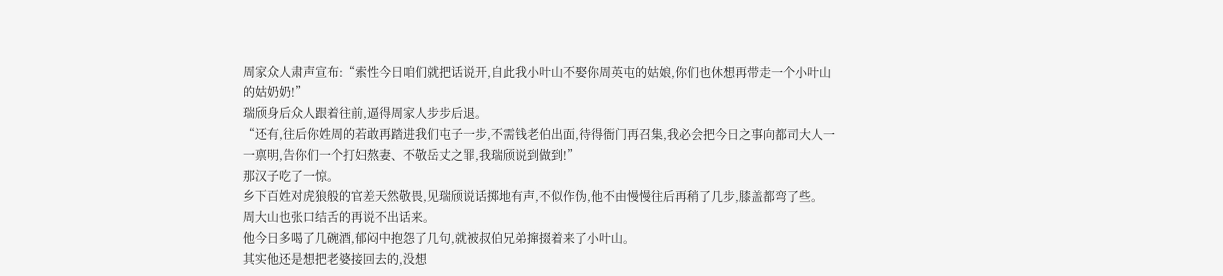周家众人肃声宣布:“索性今日咱们就把话说开,自此我小叶山不娶你周英屯的姑娘,你们也休想再带走一个小叶山的姑奶奶!”
瑞颀身后众人跟着往前,逼得周家人步步后退。
“还有,往后你姓周的若敢再踏进我们屯子一步,不需钱老伯出面,待得衙门再召集,我必会把今日之事向都司大人一一禀明,告你们一个打妇熬妻、不敬岳丈之罪,我瑞颀说到做到!”
那汉子吃了一惊。
乡下百姓对虎狼般的官差天然敬畏,见瑞颀说话掷地有声,不似作伪,他不由慢慢往后再稍了几步,膝盖都弯了些。
周大山也张口结舌的再说不出话来。
他今日多喝了几碗酒,郁闷中抱怨了几句,就被叔伯兄弟撺掇着来了小叶山。
其实他还是想把老婆接回去的,没想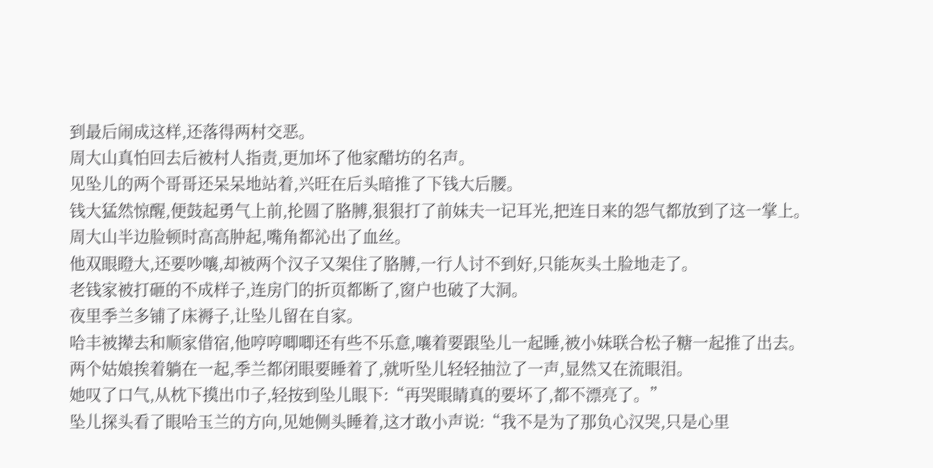到最后闹成这样,还落得两村交恶。
周大山真怕回去后被村人指责,更加坏了他家醋坊的名声。
见坠儿的两个哥哥还呆呆地站着,兴旺在后头暗推了下钱大后腰。
钱大猛然惊醒,便鼓起勇气上前,抡圆了胳膊,狠狠打了前妹夫一记耳光,把连日来的怨气都放到了这一掌上。
周大山半边脸顿时高高肿起,嘴角都沁出了血丝。
他双眼瞪大,还要吵嚷,却被两个汉子又架住了胳膊,一行人讨不到好,只能灰头土脸地走了。
老钱家被打砸的不成样子,连房门的折页都断了,窗户也破了大洞。
夜里季兰多铺了床褥子,让坠儿留在自家。
哈丰被撵去和顺家借宿,他哼哼唧唧还有些不乐意,嚷着要跟坠儿一起睡,被小妹联合松子糖一起推了出去。
两个姑娘挨着躺在一起,季兰都闭眼要睡着了,就听坠儿轻轻抽泣了一声,显然又在流眼泪。
她叹了口气,从枕下摸出巾子,轻按到坠儿眼下:“再哭眼睛真的要坏了,都不漂亮了。”
坠儿探头看了眼哈玉兰的方向,见她侧头睡着,这才敢小声说:“我不是为了那负心汉哭,只是心里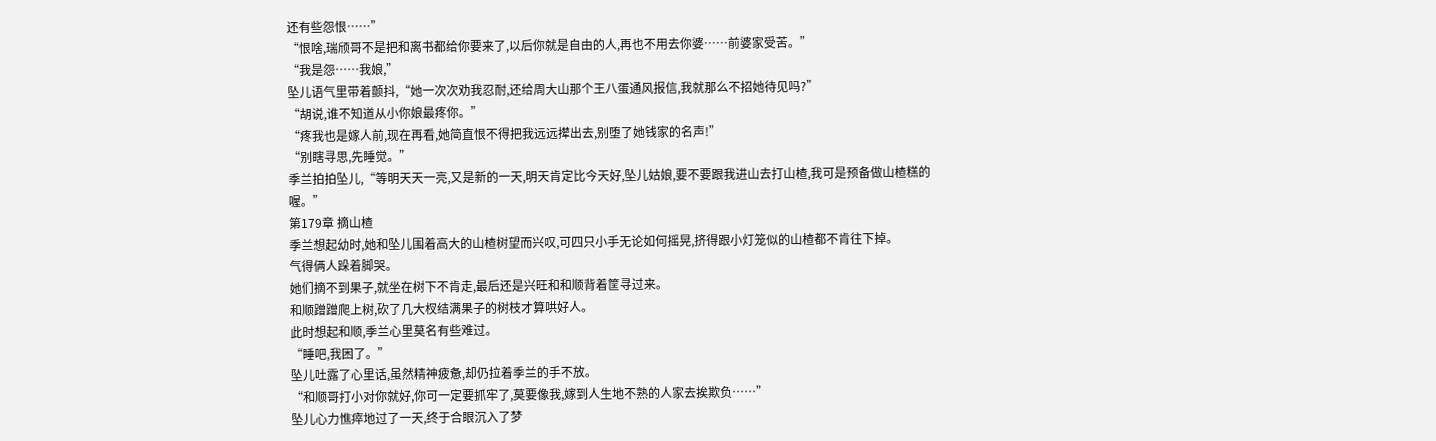还有些怨恨……”
“恨啥,瑞颀哥不是把和离书都给你要来了,以后你就是自由的人,再也不用去你婆……前婆家受苦。”
“我是怨……我娘,”
坠儿语气里带着颤抖,“她一次次劝我忍耐,还给周大山那个王八蛋通风报信,我就那么不招她待见吗?”
“胡说,谁不知道从小你娘最疼你。”
“疼我也是嫁人前,现在再看,她简直恨不得把我远远撵出去,别堕了她钱家的名声!”
“别瞎寻思,先睡觉。”
季兰拍拍坠儿,“等明天天一亮,又是新的一天,明天肯定比今天好,坠儿姑娘,要不要跟我进山去打山楂,我可是预备做山楂糕的喔。”
第179章 摘山楂
季兰想起幼时,她和坠儿围着高大的山楂树望而兴叹,可四只小手无论如何摇晃,挤得跟小灯笼似的山楂都不肯往下掉。
气得俩人跺着脚哭。
她们摘不到果子,就坐在树下不肯走,最后还是兴旺和和顺背着筐寻过来。
和顺蹭蹭爬上树,砍了几大杈结满果子的树枝才算哄好人。
此时想起和顺,季兰心里莫名有些难过。
“睡吧,我困了。”
坠儿吐露了心里话,虽然精神疲惫,却仍拉着季兰的手不放。
“和顺哥打小对你就好,你可一定要抓牢了,莫要像我,嫁到人生地不熟的人家去挨欺负……”
坠儿心力憔瘁地过了一天,终于合眼沉入了梦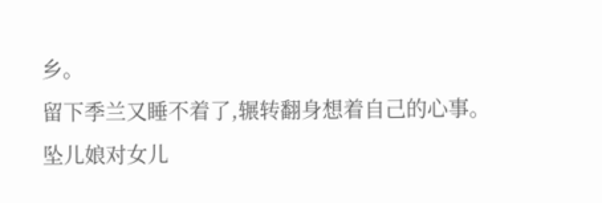乡。
留下季兰又睡不着了,辗转翻身想着自己的心事。
坠儿娘对女儿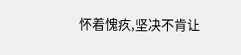怀着愧疚,坚决不肯让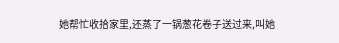她帮忙收拾家里,还蒸了一锅葱花卷子送过来,叫她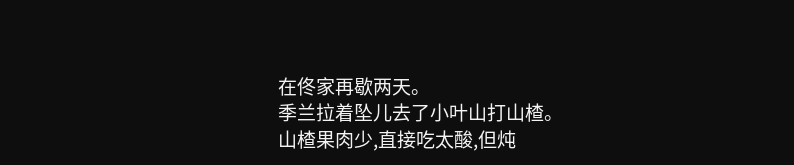在佟家再歇两天。
季兰拉着坠儿去了小叶山打山楂。
山楂果肉少,直接吃太酸,但炖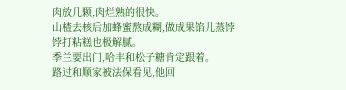肉放几颗,肉烂熟的很快。
山楂去核后加蜂蜜熬成糊,做成果馅儿蒸饽饽打粘糕也极解腻。
季兰要出门,哈丰和松子糖肯定跟着。
路过和顺家被法保看见,他回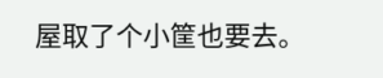屋取了个小筐也要去。